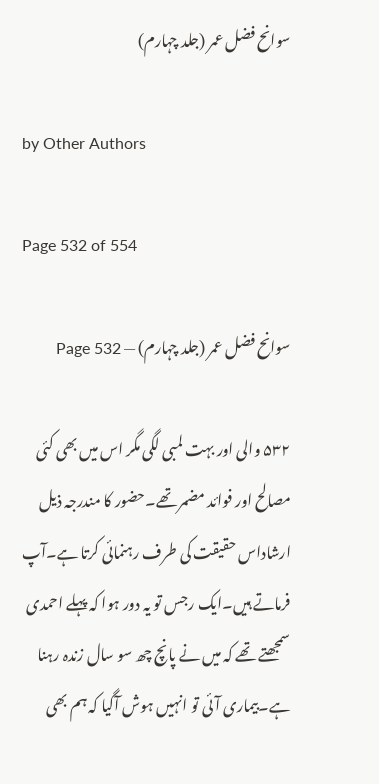سوانح فضل عمر (جلد چہارم)

by Other Authors

Page 532 of 554

سوانح فضل عمر (جلد چہارم) — Page 532

۵۳۲ والی اور بہت لمبی لگی مگر اس میں بھی کئی مصالح اور فوائد مضمر تھے۔حضور کا مندرجہ ذیل ارشاداس حقیقت کی طرف رہنمائی کرتا ہے۔آپ فرماتے ہیں۔ایک رجس تو یہ دور ہوا کہ پہلے احمدی سمجھتے تھے کہ میں نے پانچ چھ سو سال زندہ رہنا ہے۔بیماری آئی تو انہیں ہوش آگیا کہ ہم بھی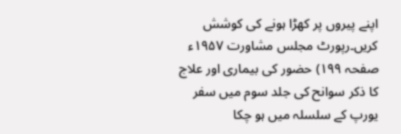اپنے پیروں پر کھڑا ہونے کی کوشش کریں۔رپورٹ مجلس مشاورت ۱۹۵۷ء صفحہ ۱۹۹) حضور کی بیماری اور علاج کا ذکر سوانح کی جلد سوم میں سفر یورپ کے سلسلہ میں ہو چکا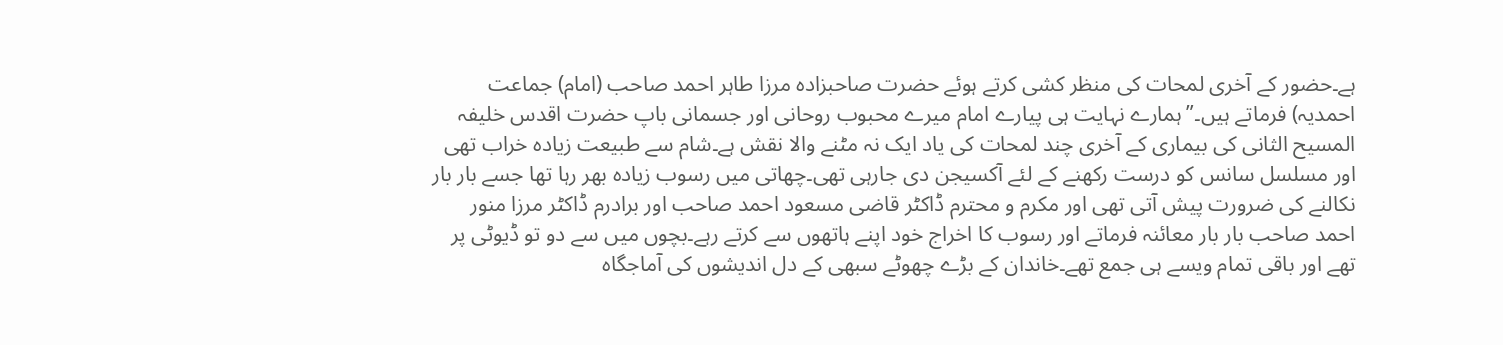ہے۔حضور کے آخری لمحات کی منظر کشی کرتے ہوئے حضرت صاحبزادہ مرزا طاہر احمد صاحب (امام) جماعت احمدیہ) فرماتے ہیں۔”ہمارے نہایت ہی پیارے امام میرے محبوب روحانی اور جسمانی باپ حضرت اقدس خلیفہ المسیح الثانی کی بیماری کے آخری چند لمحات کی یاد ایک نہ مٹنے والا نقش ہے۔شام سے طبیعت زیادہ خراب تھی اور مسلسل سانس کو درست رکھنے کے لئے آکسیجن دی جارہی تھی۔چھاتی میں رسوب زیادہ بھر رہا تھا جسے بار بار نکالنے کی ضرورت پیش آتی تھی اور مکرم و محترم ڈاکٹر قاضی مسعود احمد صاحب اور برادرم ڈاکٹر مرزا منور احمد صاحب بار بار معائنہ فرماتے اور رسوب کا اخراج خود اپنے ہاتھوں سے کرتے رہے۔بچوں میں سے دو تو ڈیوٹی پر تھے اور باقی تمام ویسے ہی جمع تھے۔خاندان کے بڑے چھوٹے سبھی کے دل اندیشوں کی آماجگاہ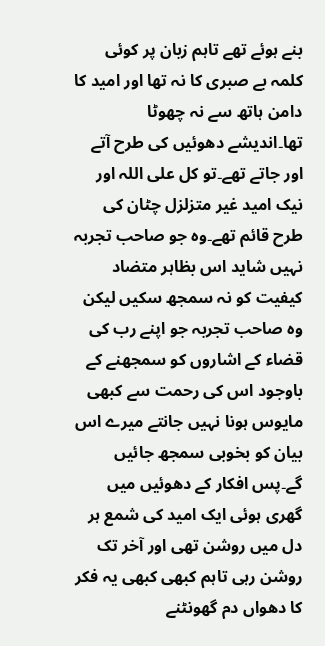بنے ہوئے تھے تاہم زبان پر کوئی کلمہ بے صبری کا نہ تھا اور امید کا دامن ہاتھ سے نہ چھوٹا تھا۔اندیشے دھوئیں کی طرح آتے اور جاتے تھے۔تو کل علی اللہ اور نیک امید غیر متزلزل چٹان کی طرح قائم تھے۔وہ جو صاحب تجربہ نہیں شاید اس بظاہر متضاد کیفیت کو نہ سمجھ سکیں لیکن وہ صاحب تجربہ جو اپنے رب کی قضاء کے اشاروں کو سمجھنے کے باوجود اس کی رحمت سے کبھی مایوس ہونا نہیں جانتے میرے اس بیان کو بخوبی سمجھ جائیں گے۔پس افکار کے دھوئیں میں گھری ہوئی ایک امید کی شمع ہر دل میں روشن تھی اور آخر تک روشن رہی تاہم کبھی کبھی یہ فکر کا دھواں دم گھونٹنے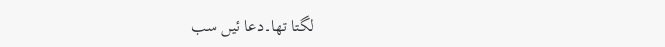لگتا تھا۔دعا ئیں سب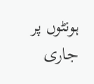ہونٹوں پر جاری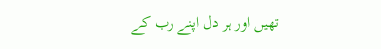تھیں اور ہر دل اپنے رب کے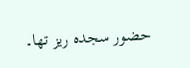حضور سجدہ ریز تھا۔